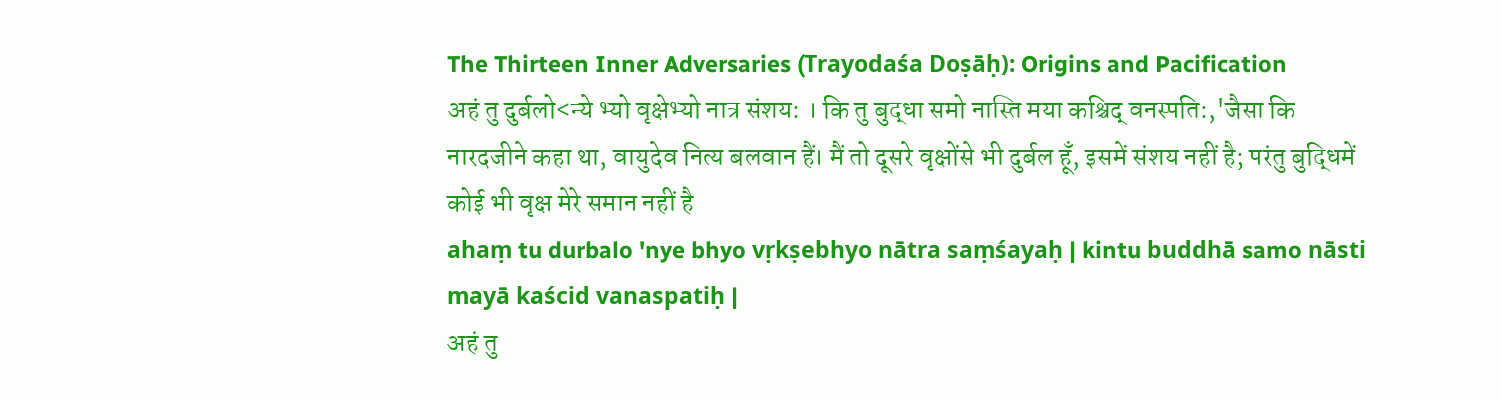The Thirteen Inner Adversaries (Trayodaśa Doṣāḥ): Origins and Pacification
अहं तु दुर्बलो<न्ये भ्यो वृक्षेभ्यो नात्र संशय: । कि तु बुद्धा समो नास्ति मया कश्चिद् वनस्पति:,'जैसा कि नारदजीने कहा था, वायुदेव नित्य बलवान हैं। मैं तो दूसरे वृक्षोंसे भी दुर्बल हूँ, इसमें संशय नहीं है; परंतु बुद्धिमें कोई भी वृक्ष मेरे समान नहीं है
ahaṃ tu durbalo 'nye bhyo vṛkṣebhyo nātra saṃśayaḥ | kintu buddhā samo nāsti mayā kaścid vanaspatiḥ |
अहं तु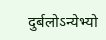दुर्बलोऽन्येभ्यो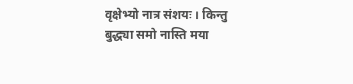वृक्षेभ्यो नात्र संशयः । किन्तु बुद्ध्या समो नास्ति मया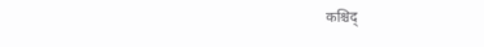कश्चिद्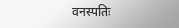वनस्पतिः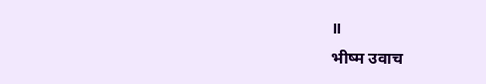॥
भीष्म उवाच